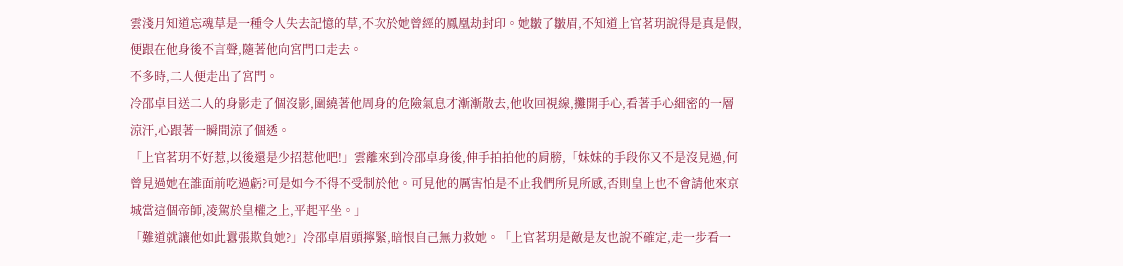雲淺月知道忘魂草是一種令人失去記憶的草,不次於她曾經的鳳凰劫封印。她皺了皺眉,不知道上官茗玥說得是真是假,便跟在他身後不言聲,隨著他向宮門口走去。
不多時,二人便走出了宮門。
冷邵卓目送二人的身影走了個沒影,圍繞著他周身的危險氣息才漸漸散去,他收回視線,攤開手心,看著手心細密的一層涼汗,心跟著一瞬間涼了個透。
「上官茗玥不好惹,以後還是少招惹他吧!」雲離來到冷邵卓身後,伸手拍拍他的肩膀,「妹妹的手段你又不是沒見過,何曾見過她在誰面前吃過虧?可是如今不得不受制於他。可見他的厲害怕是不止我們所見所感,否則皇上也不會請他來京城當這個帝師,凌駕於皇權之上,平起平坐。」
「難道就讓他如此囂張欺負她?」冷邵卓眉頭擰緊,暗恨自己無力救她。「上官茗玥是敵是友也說不確定,走一步看一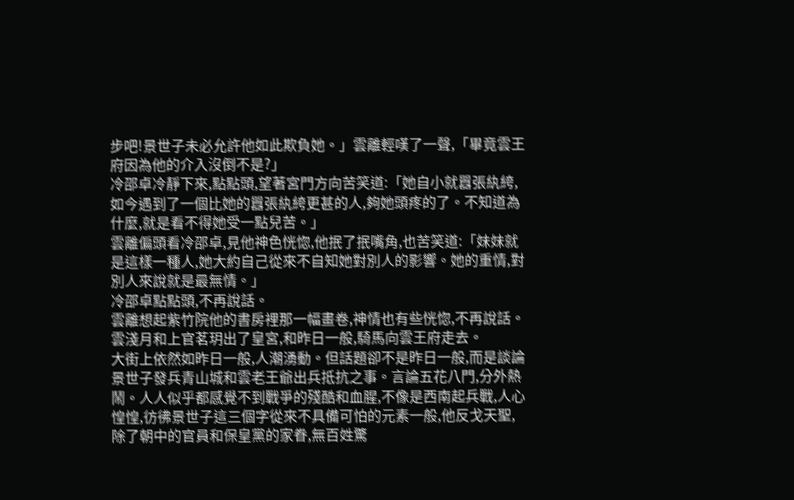步吧!景世子未必允許他如此欺負她。」雲離輕嘆了一聲,「畢竟雲王府因為他的介入沒倒不是?」
冷邵卓冷靜下來,點點頭,望著宮門方向苦笑道:「她自小就囂張紈絝,如今遇到了一個比她的囂張紈絝更甚的人,夠她頭疼的了。不知道為什麼,就是看不得她受一點兒苦。」
雲離偏頭看冷邵卓,見他神色恍惚,他抿了抿嘴角,也苦笑道:「妹妹就是這樣一種人,她大約自己從來不自知她對別人的影響。她的重情,對別人來說就是最無情。」
冷邵卓點點頭,不再說話。
雲離想起紫竹院他的書房裡那一幅畫卷,神情也有些恍惚,不再說話。
雲淺月和上官茗玥出了皇宮,和昨日一般,騎馬向雲王府走去。
大街上依然如昨日一般,人潮湧動。但話題卻不是昨日一般,而是談論景世子發兵青山城和雲老王爺出兵抵抗之事。言論五花八門,分外熱鬧。人人似乎都感覺不到戰爭的殘酷和血腥,不像是西南起兵戰,人心惶惶,彷彿景世子這三個字從來不具備可怕的元素一般,他反戈天聖,除了朝中的官員和保皇黨的家眷,無百姓驚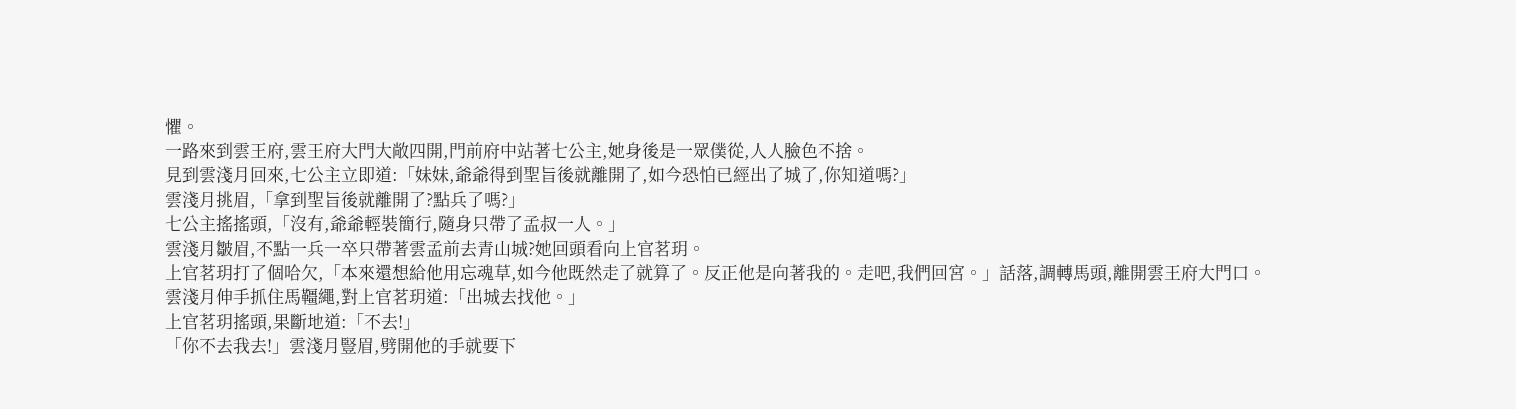懼。
一路來到雲王府,雲王府大門大敞四開,門前府中站著七公主,她身後是一眾僕從,人人臉色不捨。
見到雲淺月回來,七公主立即道:「妹妹,爺爺得到聖旨後就離開了,如今恐怕已經出了城了,你知道嗎?」
雲淺月挑眉,「拿到聖旨後就離開了?點兵了嗎?」
七公主搖搖頭,「沒有,爺爺輕裝簡行,隨身只帶了孟叔一人。」
雲淺月皺眉,不點一兵一卒只帶著雲孟前去青山城?她回頭看向上官茗玥。
上官茗玥打了個哈欠,「本來還想給他用忘魂草,如今他既然走了就算了。反正他是向著我的。走吧,我們回宮。」話落,調轉馬頭,離開雲王府大門口。
雲淺月伸手抓住馬韁繩,對上官茗玥道:「出城去找他。」
上官茗玥搖頭,果斷地道:「不去!」
「你不去我去!」雲淺月豎眉,劈開他的手就要下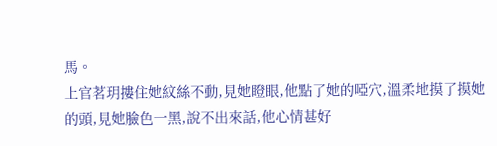馬。
上官茗玥摟住她紋絲不動,見她瞪眼,他點了她的啞穴,溫柔地摸了摸她的頭,見她臉色一黑,說不出來話,他心情甚好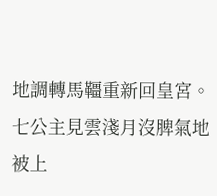地調轉馬韁重新回皇宮。
七公主見雲淺月沒脾氣地被上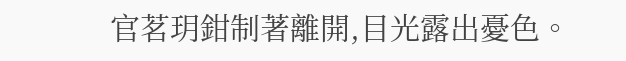官茗玥鉗制著離開,目光露出憂色。